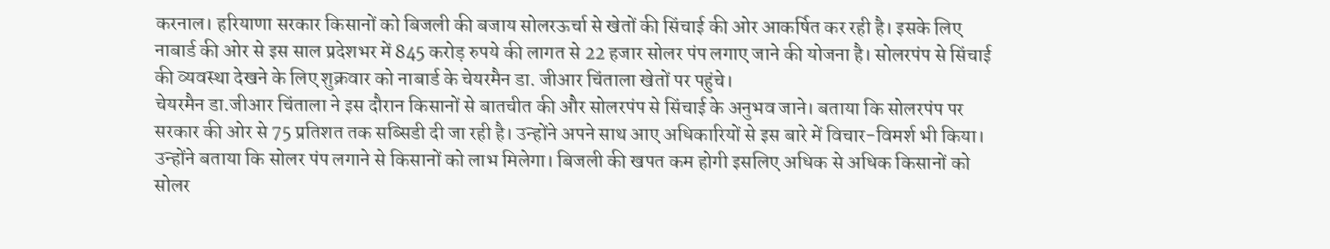करनाल। हरियाणा सरकार किसानों को बिजली की बजाय सोलरऊर्चा से खेतों की सिंचाई की ओर आकर्षित कर रही है। इसके लिए नाबार्ड की ओर से इस साल प्रदेशभर में 845 करोड़ रुपये की लागत से 22 हजार सोलर पंप लगाए जाने की योजना है। सोलरपंप से सिंचाई की व्यवस्था देखने के लिए शुक्रवार को नाबार्ड के चेयरमैन डा. जीआर चिंताला खेतों पर पहुंचे।
चेयरमैन डा.जीआर चिंताला ने इस दौरान किसानों से बातचीत की और सोलरपंप से सिंचाई के अनुभव जाने। बताया कि सोलरपंप पर सरकार की ओर से 75 प्रतिशत तक सब्सिडी दी जा रही है। उन्होंने अपने साथ आए अधिकारियों से इस बारे में विचार-विमर्श भी किया। उन्होंने बताया कि सोलर पंप लगाने से किसानों को लाभ मिलेगा। बिजली की खपत कम होगी इसलिए अधिक से अधिक किसानों को सोलर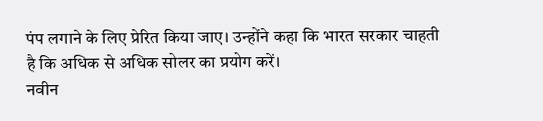पंप लगाने के लिए प्रेरित किया जाए। उन्होंने कहा कि भारत सरकार चाहती है कि अधिक से अधिक सोलर का प्रयोग करें।
नवीन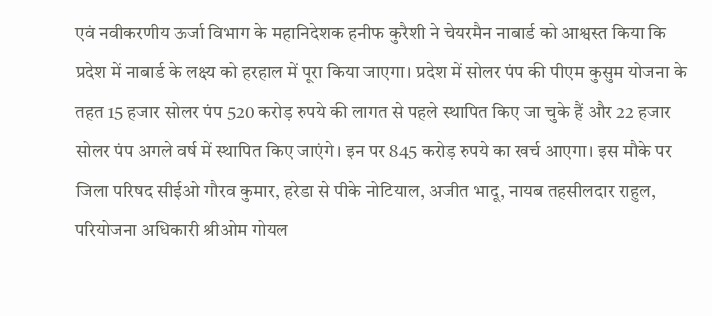एवं नवीकरणीय ऊर्जा विभाग के महानिदेशक हनीफ कुरैशी ने चेयरमैन नाबार्ड को आश्वस्त किया कि प्रदेश में नाबार्ड के लक्ष्य को हरहाल में पूरा किया जाएगा। प्रदेश में सोलर पंप की पीएम कुसुम योजना के तहत 15 हजार सोलर पंप 520 करोड़ रुपये की लागत से पहले स्थापित किए जा चुके हैं और 22 हजार सोलर पंप अगले वर्ष में स्थापित किए जाएंगे। इन पर 845 करोड़ रुपये का खर्च आएगा। इस मौके पर जिला परिषद सीईओ गौरव कुमार, हरेडा से पीके नोटियाल, अजीत भादू, नायब तहसीलदार राहुल, परियोजना अधिकारी श्रीओम गोयल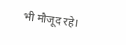भी मौजूद रहे।